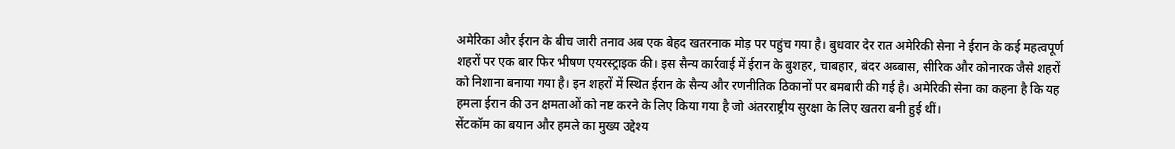अमेरिका और ईरान के बीच जारी तनाव अब एक बेहद खतरनाक मोड़ पर पहुंच गया है। बुधवार देर रात अमेरिकी सेना ने ईरान के कई महत्वपूर्ण शहरों पर एक बार फिर भीषण एयरस्ट्राइक की। इस सैन्य कार्रवाई में ईरान के बुशहर, चाबहार, बंदर अब्बास, सीरिक और कोनारक जैसे शहरों को निशाना बनाया गया है। इन शहरों में स्थित ईरान के सैन्य और रणनीतिक ठिकानों पर बमबारी की गई है। अमेरिकी सेना का कहना है कि यह हमला ईरान की उन क्षमताओं को नष्ट करने के लिए किया गया है जो अंतरराष्ट्रीय सुरक्षा के लिए खतरा बनी हुई थीं।
सेंटकॉम का बयान और हमले का मुख्य उद्देश्य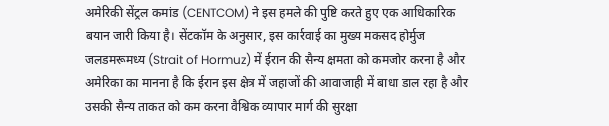अमेरिकी सेंट्रल कमांड (CENTCOM) ने इस हमले की पुष्टि करते हुए एक आधिकारिक बयान जारी किया है। सेंटकॉम के अनुसार, इस कार्रवाई का मुख्य मकसद होर्मुज जलडमरूमध्य (Strait of Hormuz) में ईरान की सैन्य क्षमता को कमजोर करना है और अमेरिका का मानना है कि ईरान इस क्षेत्र में जहाजों की आवाजाही में बाधा डाल रहा है और उसकी सैन्य ताकत को कम करना वैश्विक व्यापार मार्ग की सुरक्षा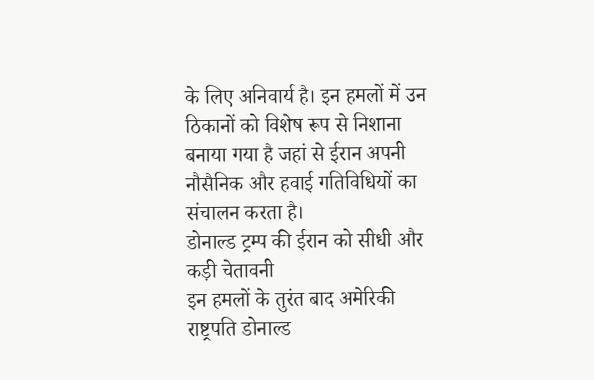के लिए अनिवार्य है। इन हमलों में उन ठिकानों को विशेष रूप से निशाना बनाया गया है जहां से ईरान अपनी नौसैनिक और हवाई गतिविधियों का संचालन करता है।
डोनाल्ड ट्रम्प की ईरान को सीधी और कड़ी चेतावनी
इन हमलों के तुरंत बाद अमेरिकी राष्ट्रपति डोनाल्ड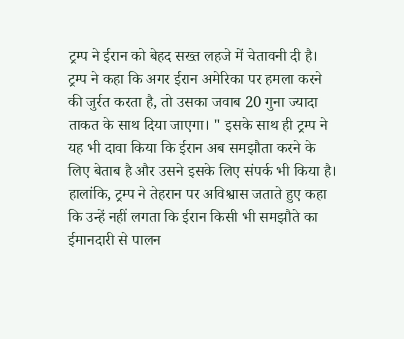ट्रम्प ने ईरान को बेहद सख्त लहजे में चेतावनी दी है। ट्रम्प ने कहा कि अगर ईरान अमेरिका पर हमला करने की जुर्रत करता है, तो उसका जवाब 20 गुना ज्यादा ताकत के साथ दिया जाएगा। " इसके साथ ही ट्रम्प ने यह भी दावा किया कि ईरान अब समझौता करने के लिए बेताब है और उसने इसके लिए संपर्क भी किया है। हालांकि, ट्रम्प ने तेहरान पर अविश्वास जताते हुए कहा कि उन्हें नहीं लगता कि ईरान किसी भी समझौते का ईमानदारी से पालन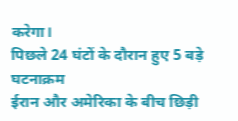करेगा।
पिछले 24 घंटों के दौरान हुए 5 बड़े घटनाक्रम
ईरान और अमेरिका के बीच छिड़ी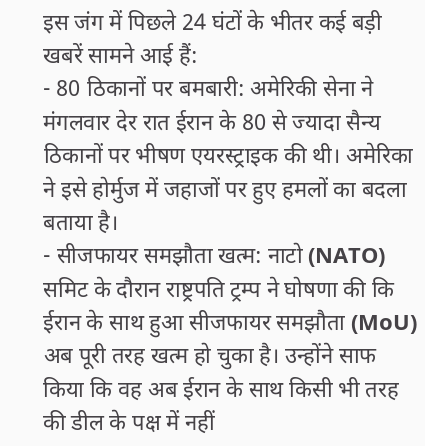इस जंग में पिछले 24 घंटों के भीतर कई बड़ी खबरें सामने आई हैं:
- 80 ठिकानों पर बमबारी: अमेरिकी सेना ने मंगलवार देर रात ईरान के 80 से ज्यादा सैन्य ठिकानों पर भीषण एयरस्ट्राइक की थी। अमेरिका ने इसे होर्मुज में जहाजों पर हुए हमलों का बदला बताया है।
- सीजफायर समझौता खत्म: नाटो (NATO) समिट के दौरान राष्ट्रपति ट्रम्प ने घोषणा की कि ईरान के साथ हुआ सीजफायर समझौता (MoU) अब पूरी तरह खत्म हो चुका है। उन्होंने साफ किया कि वह अब ईरान के साथ किसी भी तरह की डील के पक्ष में नहीं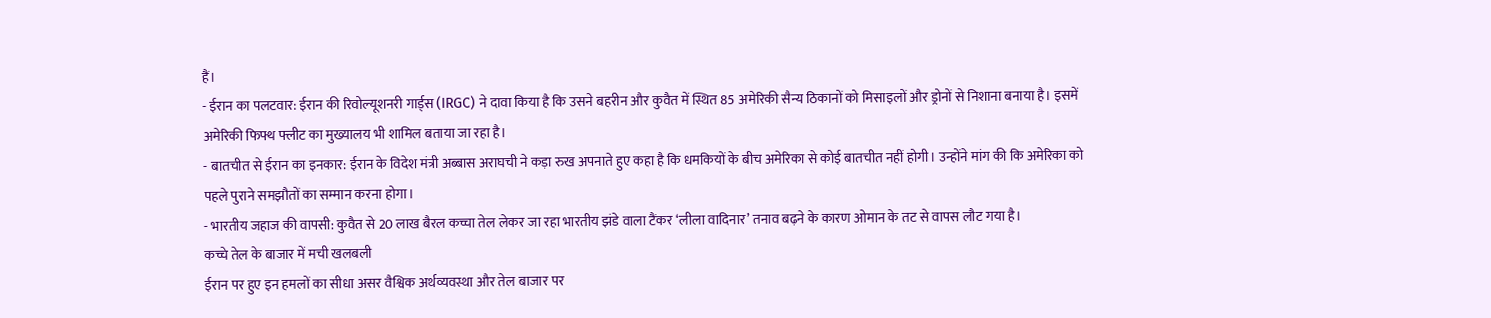हैं।
- ईरान का पलटवार: ईरान की रिवोल्यूशनरी गार्ड्स (IRGC) ने दावा किया है कि उसने बहरीन और कुवैत में स्थित 85 अमेरिकी सैन्य ठिकानों को मिसाइलों और ड्रोनों से निशाना बनाया है। इसमें अमेरिकी फिफ्थ फ्लीट का मुख्यालय भी शामिल बताया जा रहा है।
- बातचीत से ईरान का इनकार: ईरान के विदेश मंत्री अब्बास अराघची ने कड़ा रुख अपनाते हुए कहा है कि धमकियों के बीच अमेरिका से कोई बातचीत नहीं होगी। उन्होंने मांग की कि अमेरिका को पहले पुराने समझौतों का सम्मान करना होगा।
- भारतीय जहाज की वापसी: कुवैत से 20 लाख बैरल कच्चा तेल लेकर जा रहा भारतीय झंडे वाला टैंकर ‘लीला वादिनार’ तनाव बढ़ने के कारण ओमान के तट से वापस लौट गया है।
कच्चे तेल के बाजार में मची खलबली
ईरान पर हुए इन हमलों का सीधा असर वैश्विक अर्थव्यवस्था और तेल बाजार पर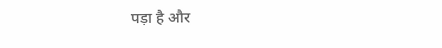पड़ा है और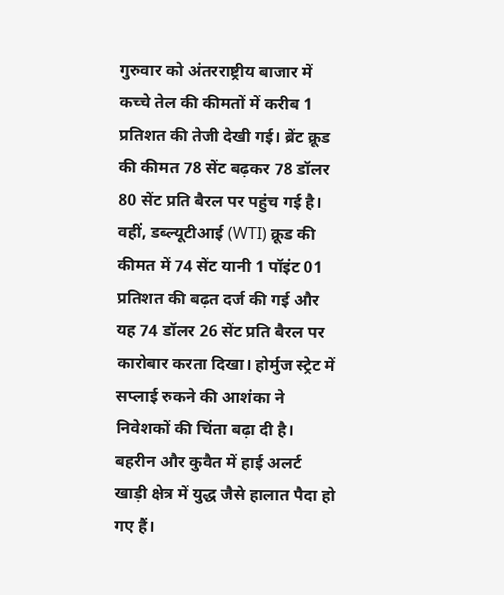गुरुवार को अंतरराष्ट्रीय बाजार में कच्चे तेल की कीमतों में करीब 1 प्रतिशत की तेजी देखी गई। ब्रेंट क्रूड की कीमत 78 सेंट बढ़कर 78 डॉलर 80 सेंट प्रति बैरल पर पहुंच गई है। वहीं, डब्ल्यूटीआई (WTI) क्रूड की कीमत में 74 सेंट यानी 1 पॉइंट 01 प्रतिशत की बढ़त दर्ज की गई और यह 74 डॉलर 26 सेंट प्रति बैरल पर कारोबार करता दिखा। होर्मुज स्ट्रेट में सप्लाई रुकने की आशंका ने निवेशकों की चिंता बढ़ा दी है।
बहरीन और कुवैत में हाई अलर्ट
खाड़ी क्षेत्र में युद्ध जैसे हालात पैदा हो गए हैं।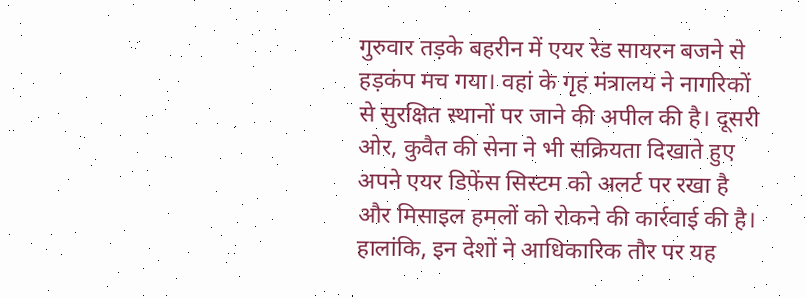गुरुवार तड़के बहरीन में एयर रेड सायरन बजने से हड़कंप मच गया। वहां के गृह मंत्रालय ने नागरिकों से सुरक्षित स्थानों पर जाने की अपील की है। दूसरी ओर, कुवैत की सेना ने भी सक्रियता दिखाते हुए अपने एयर डिफेंस सिस्टम को अलर्ट पर रखा है और मिसाइल हमलों को रोकने की कार्रवाई की है। हालांकि, इन देशों ने आधिकारिक तौर पर यह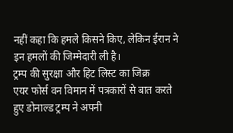नहीं कहा कि हमले किसने किए, लेकिन ईरान ने इन हमलों की जिम्मेदारी ली है।
ट्रम्प की सुरक्षा और हिट लिस्ट का जिक्र
एयर फोर्स वन विमान में पत्रकारों से बात करते हुए डोनाल्ड ट्रम्प ने अपनी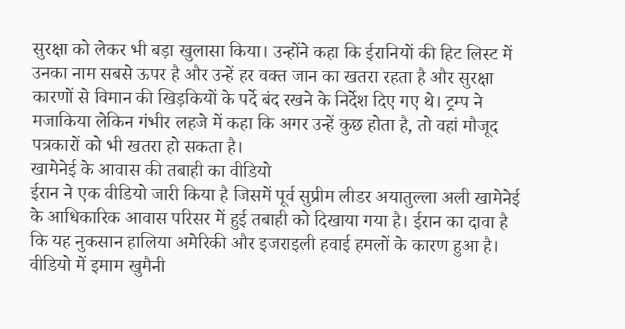सुरक्षा को लेकर भी बड़ा खुलासा किया। उन्होंने कहा कि ईरानियों की हिट लिस्ट में उनका नाम सबसे ऊपर है और उन्हें हर वक्त जान का खतरा रहता है और सुरक्षा कारणों से विमान की खिड़कियों के पर्दे बंद रखने के निर्देश दिए गए थे। ट्रम्प ने मजाकिया लेकिन गंभीर लहजे में कहा कि अगर उन्हें कुछ होता है, तो वहां मौजूद पत्रकारों को भी खतरा हो सकता है।
खामेनेई के आवास की तबाही का वीडियो
ईरान ने एक वीडियो जारी किया है जिसमें पूर्व सुप्रीम लीडर अयातुल्ला अली खामेनेई के आधिकारिक आवास परिसर में हुई तबाही को दिखाया गया है। ईरान का दावा है कि यह नुकसान हालिया अमेरिकी और इजराइली हवाई हमलों के कारण हुआ है। वीडियो में इमाम खुमैनी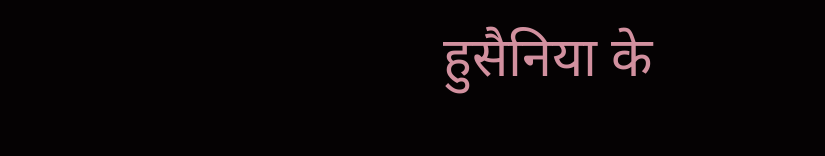हुसैनिया के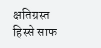क्षतिग्रस्त हिस्से साफ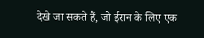देखे जा सकते हैं, जो ईरान के लिए एक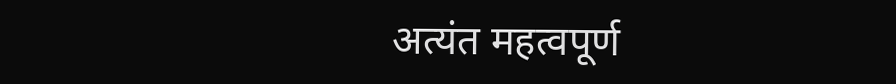अत्यंत महत्वपूर्ण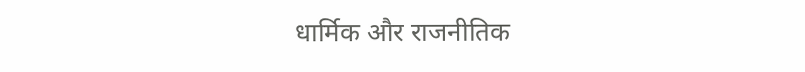धार्मिक और राजनीतिक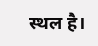स्थल है।